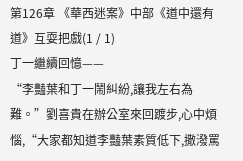第126章 《華西迷案》中部《道中還有道》互耍把戲(1 / 1)
丁一繼續回憶——
“李豔葉和丁一鬧糾紛,讓我左右為難。”劉喜貴在辦公室來回踱步,心中煩惱,“大家都知道李豔葉素質低下,撒潑罵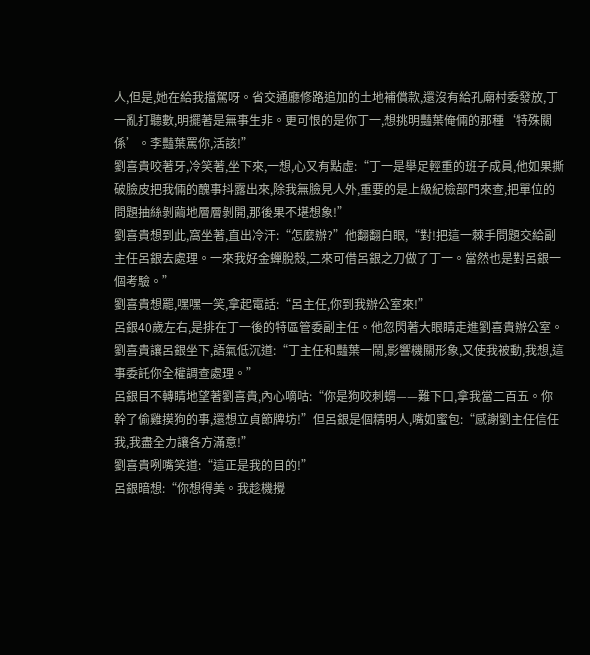人,但是,她在給我擋駕呀。省交通廳修路追加的土地補償款,還沒有給孔廟村委發放,丁一亂打聽數,明擺著是無事生非。更可恨的是你丁一,想挑明豔葉俺倆的那種‘特殊關係’。李豔葉罵你,活該!”
劉喜貴咬著牙,冷笑著,坐下來,一想,心又有點虛:“丁一是舉足輕重的班子成員,他如果撕破臉皮把我倆的醜事抖露出來,除我無臉見人外,重要的是上級紀檢部門來查,把單位的問題抽絲剝繭地層層剝開,那後果不堪想象!”
劉喜貴想到此,窩坐著,直出冷汗:“怎麼辦?”他翻翻白眼,“對!把這一棘手問題交給副主任呂銀去處理。一來我好金蟬脫殼,二來可借呂銀之刀做了丁一。當然也是對呂銀一個考驗。”
劉喜貴想罷,嘿嘿一笑,拿起電話:“呂主任,你到我辦公室來!”
呂銀40歲左右,是排在丁一後的特區管委副主任。他忽閃著大眼睛走進劉喜貴辦公室。
劉喜貴讓呂銀坐下,語氣低沉道:“丁主任和豔葉一鬧,影響機關形象,又使我被動,我想,這事委託你全權調查處理。”
呂銀目不轉睛地望著劉喜貴,內心嘀咕:“你是狗咬刺蝟——難下口,拿我當二百五。你幹了偷雞摸狗的事,還想立貞節牌坊!”但呂銀是個精明人,嘴如蜜包:“感謝劉主任信任我,我盡全力讓各方滿意!”
劉喜貴咧嘴笑道:“這正是我的目的!”
呂銀暗想:“你想得美。我趁機攪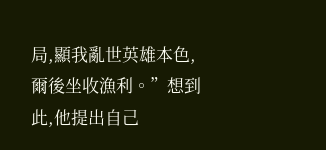局,顯我亂世英雄本色,爾後坐收漁利。”想到此,他提出自己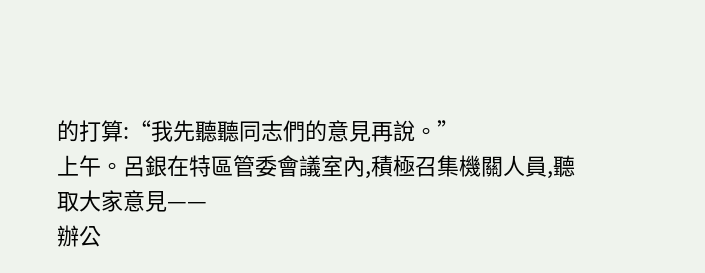的打算:“我先聽聽同志們的意見再說。”
上午。呂銀在特區管委會議室內,積極召集機關人員,聽取大家意見——
辦公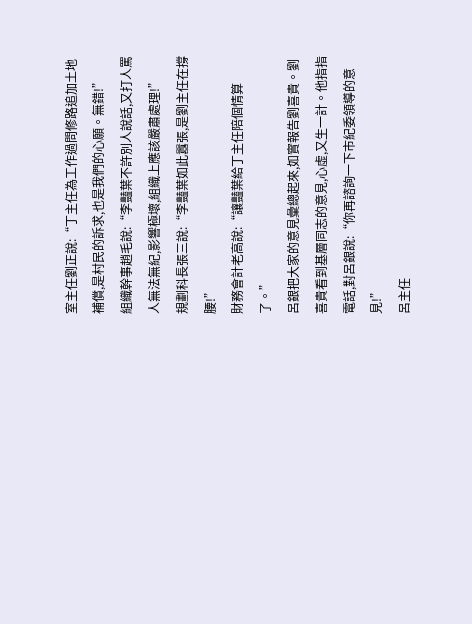室主任劉正說:“丁主任為工作過問修路追加土地補償,是村民的訴求,也是我們的心願。無錯!”
組織幹事趙毛說:“李豔葉不許別人說話,又打人罵人無法無紀,影響極壞,組織上應該嚴肅處理!”
規劃科長張三說:“李豔葉如此囂張,是劉主任在撐腰!”
財務會計老高說:“讓豔葉給丁主任陪個情算了。”
呂銀把大家的意見彙總起來,如實報告劉喜貴。劉喜貴看到基層同志的意見,心虛,又生一計。他指指電話,對呂銀說:“你再諮詢一下市紀委領導的意見!”
呂主任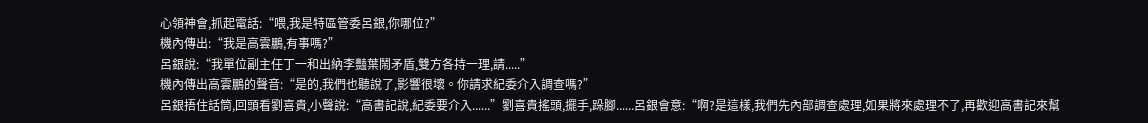心領神會,抓起電話:“喂,我是特區管委呂銀,你哪位?”
機內傳出:“我是高雲鵬,有事嗎?”
呂銀說:“我單位副主任丁一和出納李豔葉鬧矛盾,雙方各持一理,請.....”
機內傳出高雲鵬的聲音:“是的,我們也聽說了,影響很壞。你請求紀委介入調查嗎?”
呂銀捂住話筒,回頭看劉喜貴,小聲說:“高書記說,紀委要介入......”劉喜貴搖頭,擺手,跺腳......呂銀會意:“啊?是這樣,我們先內部調查處理,如果將來處理不了,再歡迎高書記來幫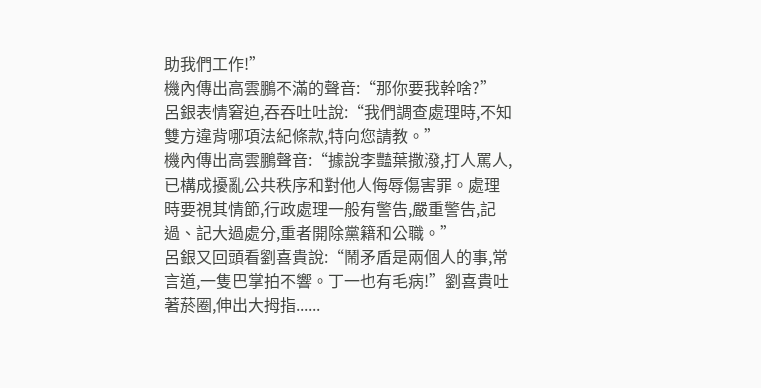助我們工作!”
機內傳出高雲鵬不滿的聲音:“那你要我幹啥?”
呂銀表情窘迫,吞吞吐吐說:“我們調查處理時,不知雙方違背哪項法紀條款,特向您請教。”
機內傳出高雲鵬聲音:“據說李豔葉撒潑,打人罵人,已構成擾亂公共秩序和對他人侮辱傷害罪。處理時要視其情節,行政處理一般有警告,嚴重警告,記過、記大過處分,重者開除黨籍和公職。”
呂銀又回頭看劉喜貴說:“鬧矛盾是兩個人的事,常言道,一隻巴掌拍不響。丁一也有毛病!”劉喜貴吐著菸圈,伸出大拇指......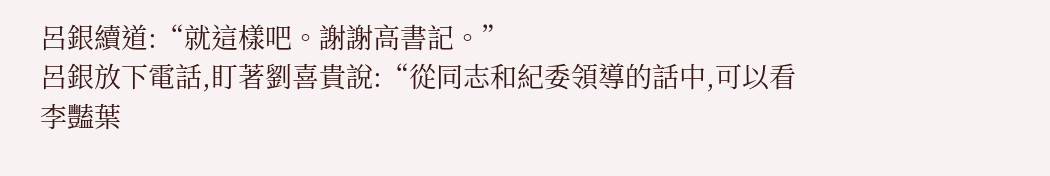呂銀續道:“就這樣吧。謝謝高書記。”
呂銀放下電話,盯著劉喜貴說:“從同志和紀委領導的話中,可以看李豔葉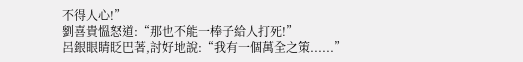不得人心!”
劉喜貴慍怒道:“那也不能一棒子給人打死!”
呂銀眼睛眨巴著,討好地說:“我有一個萬全之策......”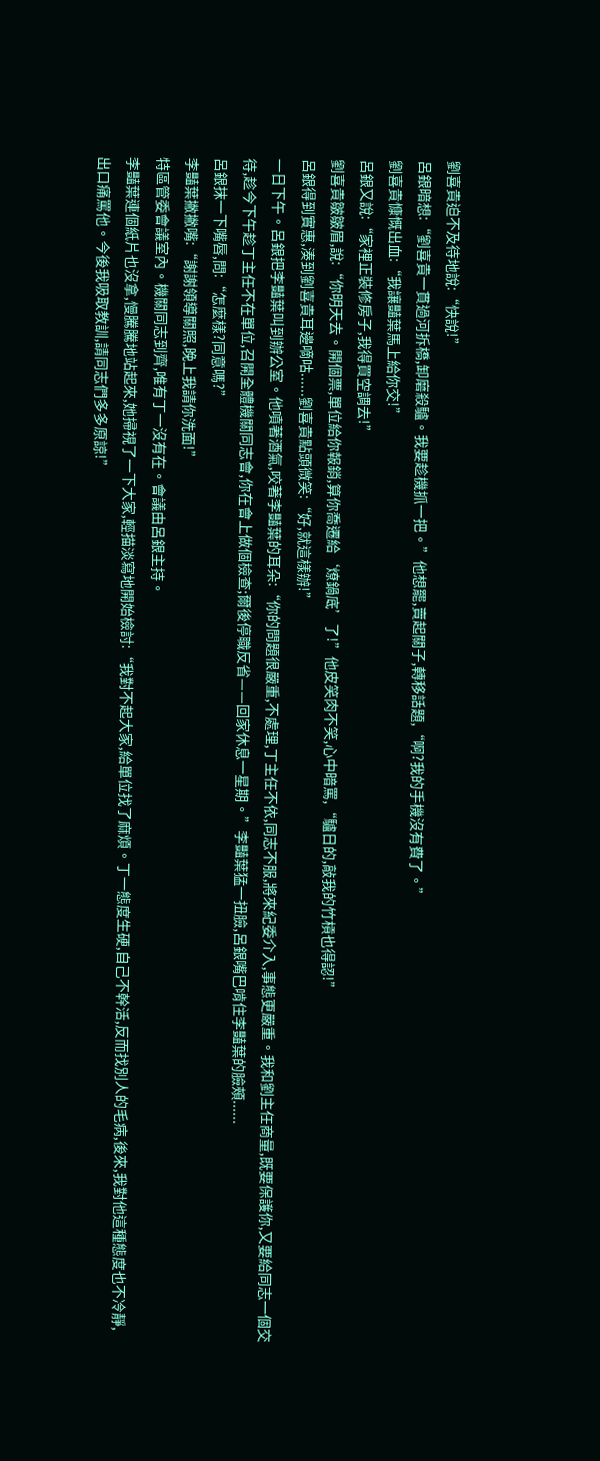劉喜貴迫不及待地說:“快說!”
呂銀暗想:“劉喜貴一貫過河拆橋,卸磨殺驢。我要趁機抓一把。”他想罷,賣起關子,轉移話題,“啊?我的手機沒有費了。”
劉喜貴慷慨出血:“我讓豔葉馬上給你交!”
呂銀又說:“家裡正裝修房子,我得買空調去!”
劉喜貴皺皺眉,說:“你明天去。開個票,單位給你報銷,算你喬遷給‘燎鍋底’了!”他皮笑肉不笑,心中暗罵,“驢日的,敲我的竹槓也得認!”
呂銀得到實惠,湊到劉喜貴耳邊嘀咕......劉喜貴點頭微笑:“好,就這樣辦!”
一日下午。呂銀把李豔葉叫到辦公室。他噴著酒氣,咬著李豔葉的耳朵:“你的問題很嚴重,不處理,丁主任不依,同志不服,將來紀委介入,事態更嚴重。我和劉主任商量,既要保護你,又要給同志一個交待,趁今下午趁丁主任不在單位,召開全體機關同志會,你在會上做個檢查;爾後停職反省——回家休息一星期。”李豔葉猛一扭臉,呂銀嘴巴啃住李豔葉的臉頰......
呂銀抹一下嘴唇,問:“怎麼樣?同意嗎?”
李豔葉撇撇嘴:“謝謝領導關照,晚上我請你洗面!”
特區管委會議室內。機關同志到齊,唯有丁一沒有在。會議由呂銀主持。
李豔葉連個紙片也沒拿,慢騰騰地站起來,她掃視了一下大家,輕描淡寫地開始檢討:“我對不起大家,給單位找了麻煩。丁一態度生硬,自己不幹活,反而找別人的毛病,後來,我對他這種態度也不冷靜,出口痛罵他。今後我吸取教訓,請同志們多多原諒!”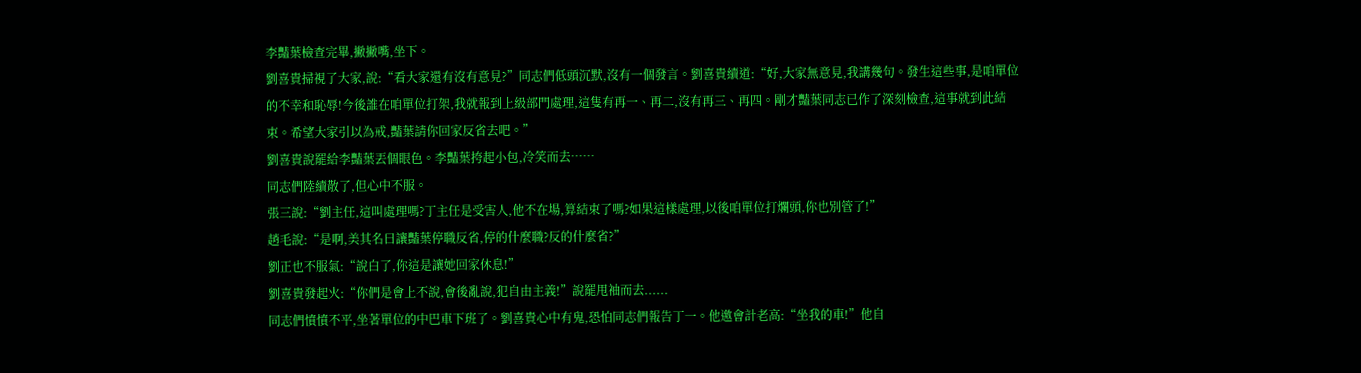李豔葉檢查完畢,撇撇嘴,坐下。
劉喜貴掃視了大家,說:“看大家還有沒有意見?”同志們低頭沉默,沒有一個發言。劉喜貴續道:“好,大家無意見,我講幾句。發生這些事,是咱單位的不幸和恥辱!今後誰在咱單位打架,我就報到上級部門處理,這隻有再一、再二,沒有再三、再四。剛才豔葉同志已作了深刻檢查,這事就到此結束。希望大家引以為戒,豔葉請你回家反省去吧。”
劉喜貴說罷給李豔葉丟個眼色。李豔葉挎起小包,冷笑而去……
同志們陸續散了,但心中不服。
張三說:“劉主任,這叫處理嗎?丁主任是受害人,他不在場,算結束了嗎?如果這樣處理,以後咱單位打爛頭,你也別管了!”
趙毛說:“是啊,美其名曰讓豔葉停職反省,停的什麼職?反的什麼省?”
劉正也不服氣:“說白了,你這是讓她回家休息!”
劉喜貴發起火:“你們是會上不說,會後亂說,犯自由主義!”說罷甩袖而去......
同志們憤憤不平,坐著單位的中巴車下班了。劉喜貴心中有鬼,恐怕同志們報告丁一。他邀會計老高:“坐我的車!”他自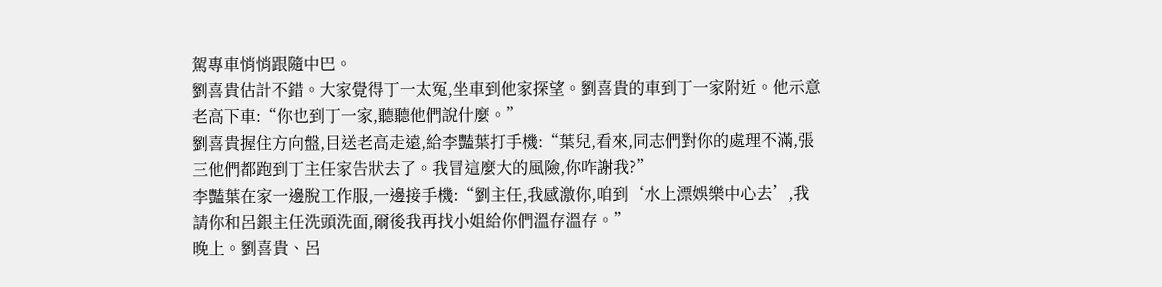駕專車悄悄跟隨中巴。
劉喜貴估計不錯。大家覺得丁一太冤,坐車到他家探望。劉喜貴的車到丁一家附近。他示意老高下車:“你也到丁一家,聽聽他們說什麼。”
劉喜貴握住方向盤,目送老高走遠,給李豔葉打手機:“葉兒,看來,同志們對你的處理不滿,張三他們都跑到丁主任家告狀去了。我冒這麼大的風險,你咋謝我?”
李豔葉在家一邊脫工作服,一邊接手機:“劉主任,我感激你,咱到‘水上漂娛樂中心去’,我請你和呂銀主任洗頭洗面,爾後我再找小姐給你們溫存溫存。”
晚上。劉喜貴、呂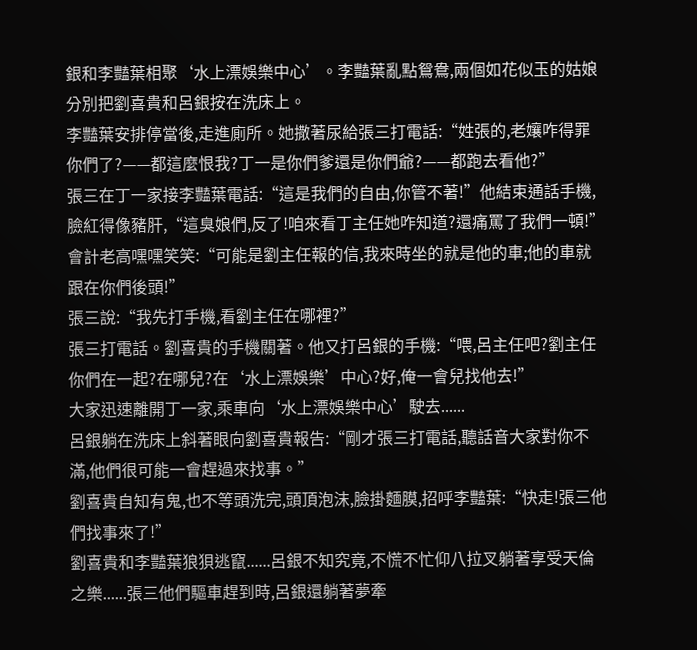銀和李豔葉相聚‘水上漂娛樂中心’。李豔葉亂點鴛鴦,兩個如花似玉的姑娘分別把劉喜貴和呂銀按在洗床上。
李豔葉安排停當後,走進廁所。她撒著尿給張三打電話:“姓張的,老孃咋得罪你們了?——都這麼恨我?丁一是你們爹還是你們爺?——都跑去看他?”
張三在丁一家接李豔葉電話:“這是我們的自由,你管不著!”他結束通話手機,臉紅得像豬肝,“這臭娘們,反了!咱來看丁主任她咋知道?還痛罵了我們一頓!”
會計老高嘿嘿笑笑:“可能是劉主任報的信,我來時坐的就是他的車;他的車就跟在你們後頭!”
張三說:“我先打手機,看劉主任在哪裡?”
張三打電話。劉喜貴的手機關著。他又打呂銀的手機:“喂,呂主任吧?劉主任你們在一起?在哪兒?在‘水上漂娛樂’中心?好,俺一會兒找他去!”
大家迅速離開丁一家,乘車向‘水上漂娛樂中心’駛去......
呂銀躺在洗床上斜著眼向劉喜貴報告:“剛才張三打電話,聽話音大家對你不滿,他們很可能一會趕過來找事。”
劉喜貴自知有鬼,也不等頭洗完,頭頂泡沫,臉掛麵膜,招呼李豔葉:“快走!張三他們找事來了!”
劉喜貴和李豔葉狼狽逃竄......呂銀不知究竟,不慌不忙仰八拉叉躺著享受天倫之樂......張三他們驅車趕到時,呂銀還躺著夢牽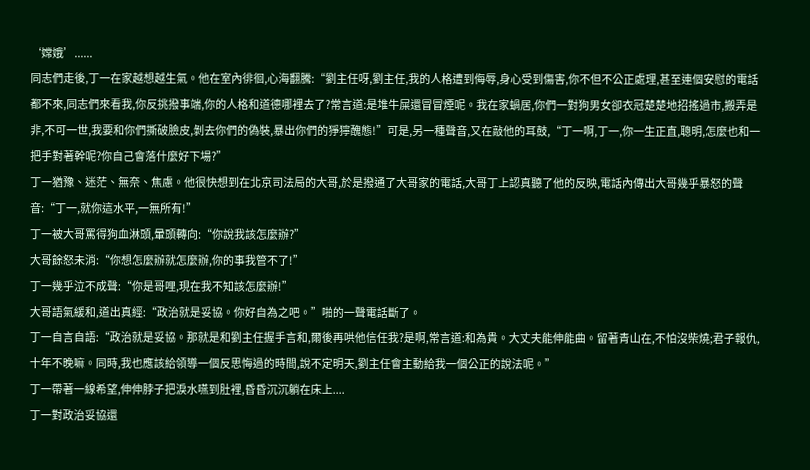‘嫦娥’......
同志們走後,丁一在家越想越生氣。他在室內徘徊,心海翻騰:“劉主任呀,劉主任,我的人格遭到侮辱,身心受到傷害,你不但不公正處理,甚至連個安慰的電話都不來,同志們來看我,你反挑撥事端,你的人格和道德哪裡去了?常言道:是堆牛屎還冒冒煙呢。我在家蝸居,你們一對狗男女卻衣冠楚楚地招搖過市,搬弄是非,不可一世,我要和你們撕破臉皮,剝去你們的偽裝,暴出你們的猙獰醜態!”可是,另一種聲音,又在敲他的耳鼓,“丁一啊,丁一,你一生正直,聰明,怎麼也和一把手對著幹呢?你自己會落什麼好下場?”
丁一猶豫、迷茫、無奈、焦慮。他很快想到在北京司法局的大哥,於是撥通了大哥家的電話,大哥丁上認真聽了他的反映,電話內傳出大哥幾乎暴怒的聲音:“丁一,就你這水平,一無所有!”
丁一被大哥罵得狗血淋頭,暈頭轉向:“你說我該怎麼辦?”
大哥餘怒未消:“你想怎麼辦就怎麼辦,你的事我管不了!”
丁一幾乎泣不成聲:“你是哥哩,現在我不知該怎麼辦!”
大哥語氣緩和,道出真經:“政治就是妥協。你好自為之吧。”啪的一聲電話斷了。
丁一自言自語:“政治就是妥協。那就是和劉主任握手言和,爾後再哄他信任我?是啊,常言道:和為貴。大丈夫能伸能曲。留著青山在,不怕沒柴燒;君子報仇,十年不晚嘛。同時,我也應該給領導一個反思悔過的時間,說不定明天,劉主任會主動給我一個公正的說法呢。”
丁一帶著一線希望,伸伸脖子把淚水嚥到肚裡,昏昏沉沉躺在床上....
丁一對政治妥協還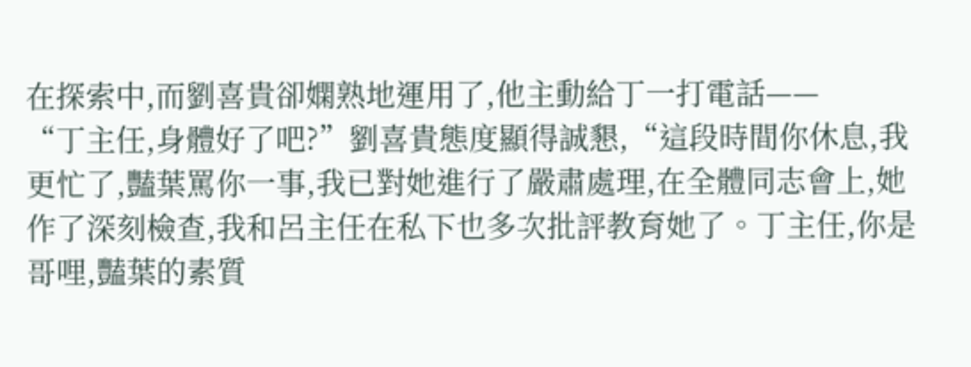在探索中,而劉喜貴卻嫻熟地運用了,他主動給丁一打電話——
“丁主任,身體好了吧?”劉喜貴態度顯得誠懇,“這段時間你休息,我更忙了,豔葉罵你一事,我已對她進行了嚴肅處理,在全體同志會上,她作了深刻檢查,我和呂主任在私下也多次批評教育她了。丁主任,你是哥哩,豔葉的素質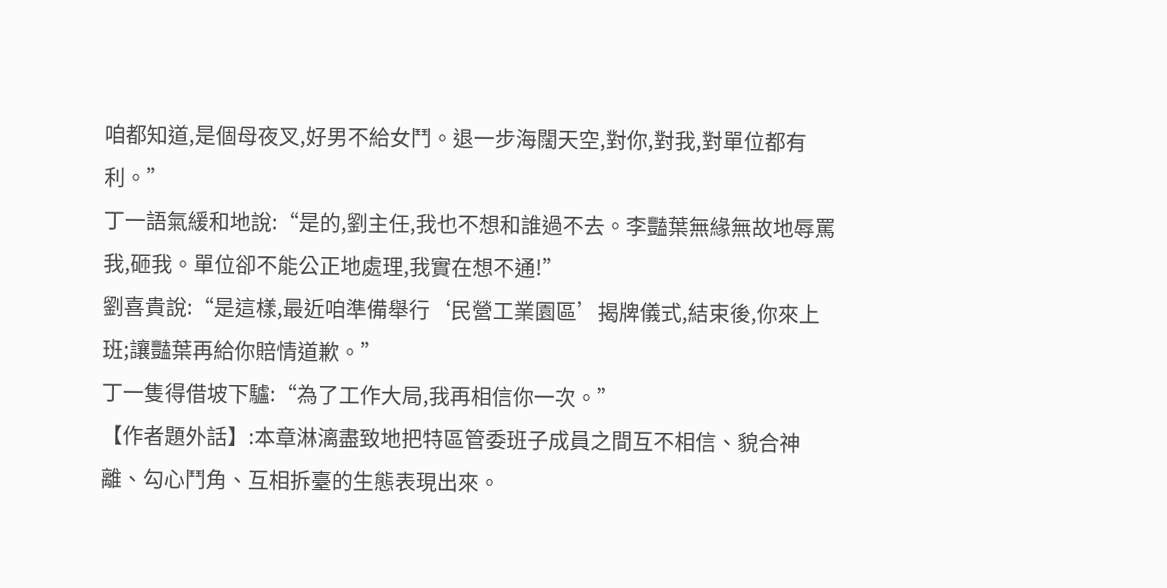咱都知道,是個母夜叉,好男不給女鬥。退一步海闊天空,對你,對我,對單位都有利。”
丁一語氣緩和地說:“是的,劉主任,我也不想和誰過不去。李豔葉無緣無故地辱罵我,砸我。單位卻不能公正地處理,我實在想不通!”
劉喜貴說:“是這樣,最近咱準備舉行‘民營工業園區’揭牌儀式,結束後,你來上班;讓豔葉再給你賠情道歉。”
丁一隻得借坡下驢:“為了工作大局,我再相信你一次。”
【作者題外話】:本章淋漓盡致地把特區管委班子成員之間互不相信、貌合神離、勾心鬥角、互相拆臺的生態表現出來。